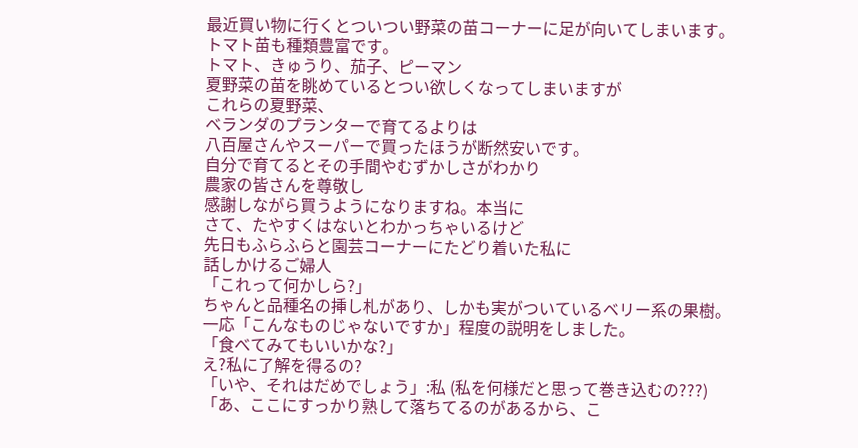最近買い物に行くとついつい野菜の苗コーナーに足が向いてしまいます。
トマト苗も種類豊富です。
トマト、きゅうり、茄子、ピーマン
夏野菜の苗を眺めているとつい欲しくなってしまいますが
これらの夏野菜、
ベランダのプランターで育てるよりは
八百屋さんやスーパーで買ったほうが断然安いです。
自分で育てるとその手間やむずかしさがわかり
農家の皆さんを尊敬し
感謝しながら買うようになりますね。本当に
さて、たやすくはないとわかっちゃいるけど
先日もふらふらと園芸コーナーにたどり着いた私に
話しかけるご婦人
「これって何かしら?」
ちゃんと品種名の挿し札があり、しかも実がついているベリー系の果樹。
一応「こんなものじゃないですか」程度の説明をしました。
「食べてみてもいいかな?」
え?私に了解を得るの?
「いや、それはだめでしょう」:私 (私を何様だと思って巻き込むの???)
「あ、ここにすっかり熟して落ちてるのがあるから、こ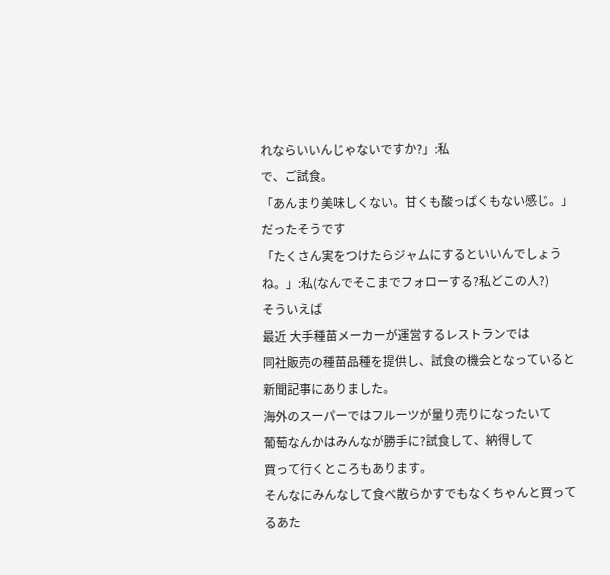れならいいんじゃないですか?」:私
で、ご試食。
「あんまり美味しくない。甘くも酸っぱくもない感じ。」
だったそうです
「たくさん実をつけたらジャムにするといいんでしょうね。」:私(なんでそこまでフォローする?私どこの人?)
そういえば
最近 大手種苗メーカーが運営するレストランでは
同社販売の種苗品種を提供し、試食の機会となっていると
新聞記事にありました。
海外のスーパーではフルーツが量り売りになったいて
葡萄なんかはみんなが勝手に?試食して、納得して
買って行くところもあります。
そんなにみんなして食べ散らかすでもなくちゃんと買ってるあた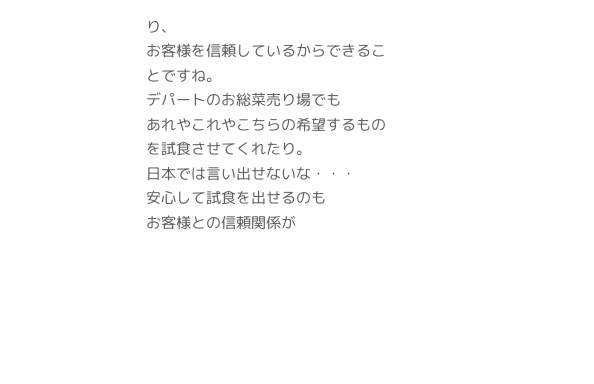り、
お客様を信頼しているからできることですね。
デパートのお総菜売り場でも
あれやこれやこちらの希望するものを試食させてくれたり。
日本では言い出せないな・・・
安心して試食を出せるのも
お客様との信頼関係が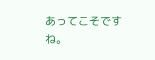あってこそですね。